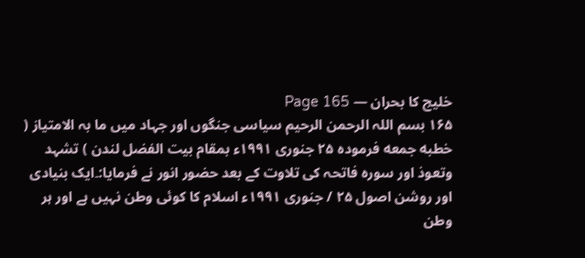خلیج کا بحران — Page 165
۱۶۵ بسم اللہ الرحمن الرحیم سیاسی جنگوں اور جہاد میں ما بہ الامتیاز ( خطبه جمعه فرموده ۲۵ جنوری ۱۹۹۱ء بمقام بیت الفضل لندن ) تشہد وتعوذ اور سورہ فاتحہ کی تلاوت کے بعد حضور انور نے فرمایا:۔ایک بنیادی اور روشن اصول ۲۵ / جنوری ۱۹۹۱ء اسلام کا کوئی وطن نہیں ہے اور ہر وطن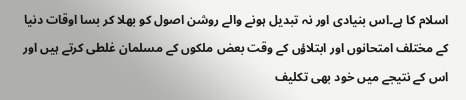اسلام کا ہے۔اس بنیادی اور نہ تبدیل ہونے والے روشن اصول کو بھلا کر بسا اوقات دنیا کے مختلف امتحانوں اور ابتلاؤں کے وقت بعض ملکوں کے مسلمان غلطی کرتے ہیں اور اس کے نتیجے میں خود بھی تکلیف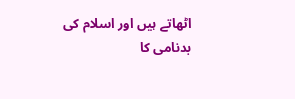اٹھاتے ہیں اور اسلام کی بدنامی کا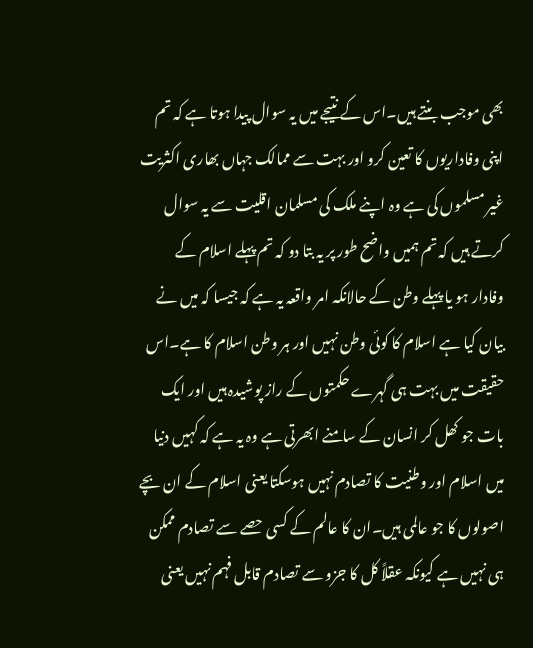بھی موجب بنتے ہیں۔اس کے نتیجے میں یہ سوال پیدا ہوتا ہے کہ تم اپنی وفاداریوں کا تعین کرو اور بہت سے ممالک جہاں بھاری اکثریت غیر مسلموں کی ہے وہ اپنے ملک کی مسلمان اقلیت سے یہ سوال کرتے ہیں کہ تم ہمیں واضح طور پر یہ بتا دو کہ تم پہلے اسلام کے وفادار ہو یا پہلے وطن کے حالانکہ امر واقعہ یہ ہے کہ جیسا کہ میں نے بیان کیا ہے اسلام کا کوئی وطن نہیں اور ہر وطن اسلام کا ہے۔اس حقیقت میں بہت ہی گہرے حکمتوں کے راز پوشیدہ ہیں اور ایک بات جو کھل کر انسان کے سامنے ابھرتی ہے وہ یہ ہے کہ کہیں دنیا میں اسلام اور وطنیت کا تصادم نہیں ہوسکتا یعنی اسلام کے ان بچے اصولوں کا جو عالمی ہیں۔ان کا عالم کے کسی حصے سے تصادم ممکن ہی نہیں ہے کیونکہ عقلاً کل کا جزو سے تصادم قابل فہم نہیں یعنی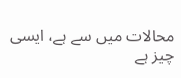محالات میں سے ہے، ایسی چیز ہے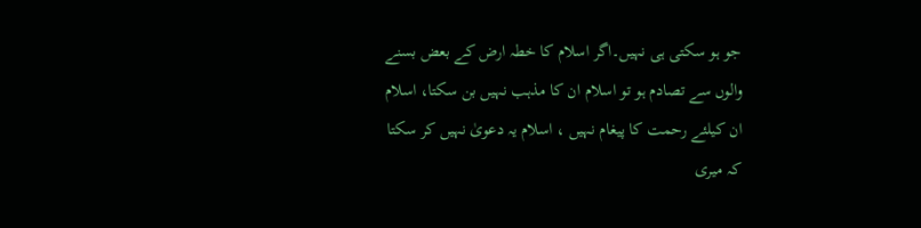جو ہو سکتی ہی نہیں۔اگر اسلام کا خطہ ارض کے بعض بسنے والوں سے تصادم ہو تو اسلام ان کا مذہب نہیں بن سکتا، اسلام ان کیلئے رحمت کا پیغام نہیں ، اسلام یہ دعویٰ نہیں کر سکتا کہ میری